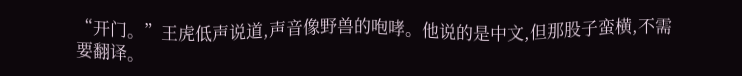“开门。”王虎低声说道,声音像野兽的咆哮。他说的是中文,但那股子蛮横,不需要翻译。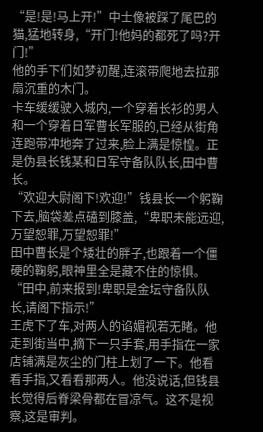“是!是!马上开!”中士像被踩了尾巴的猫,猛地转身,“开门!他妈的都死了吗?开门!”
他的手下们如梦初醒,连滚带爬地去拉那扇沉重的木门。
卡车缓缓驶入城内,一个穿着长衫的男人和一个穿着日军曹长军服的,已经从街角连跑带冲地奔了过来,脸上满是惊惶。正是伪县长钱某和日军守备队队长,田中曹长。
“欢迎大尉阁下!欢迎!”钱县长一个躬鞠下去,脑袋差点磕到膝盖,“卑职未能远迎,万望恕罪,万望恕罪!”
田中曹长是个矮壮的胖子,也跟着一个僵硬的鞠躬,眼神里全是藏不住的惊惧。“田中,前来报到!卑职是金坛守备队队长,请阁下指示!”
王虎下了车,对两人的谄媚视若无睹。他走到街当中,摘下一只手套,用手指在一家店铺满是灰尘的门柱上划了一下。他看看手指,又看看那两人。他没说话,但钱县长觉得后脊梁骨都在冒凉气。这不是视察,这是审判。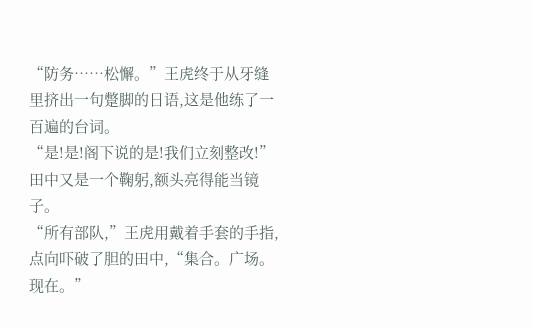“防务……松懈。”王虎终于从牙缝里挤出一句蹩脚的日语,这是他练了一百遍的台词。
“是!是!阁下说的是!我们立刻整改!”田中又是一个鞠躬,额头亮得能当镜子。
“所有部队,”王虎用戴着手套的手指,点向吓破了胆的田中,“集合。广场。现在。”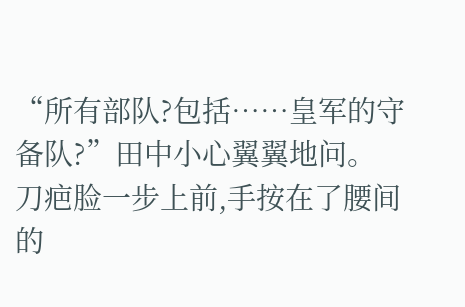“所有部队?包括……皇军的守备队?”田中小心翼翼地问。
刀疤脸一步上前,手按在了腰间的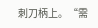刺刀柄上。“需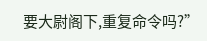要大尉阁下,重复命令吗?”